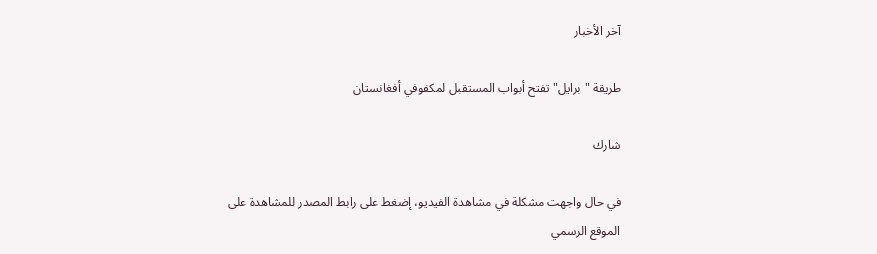آخر الأخبار

طريقة "برايل" تفتح أبواب المستقبل لمكفوفي أفغانستان

شارك

في حال واجهت مشكلة في مشاهدة الفيديو، إضغط على رابط المصدر للمشاهدة على الموقع الرسمي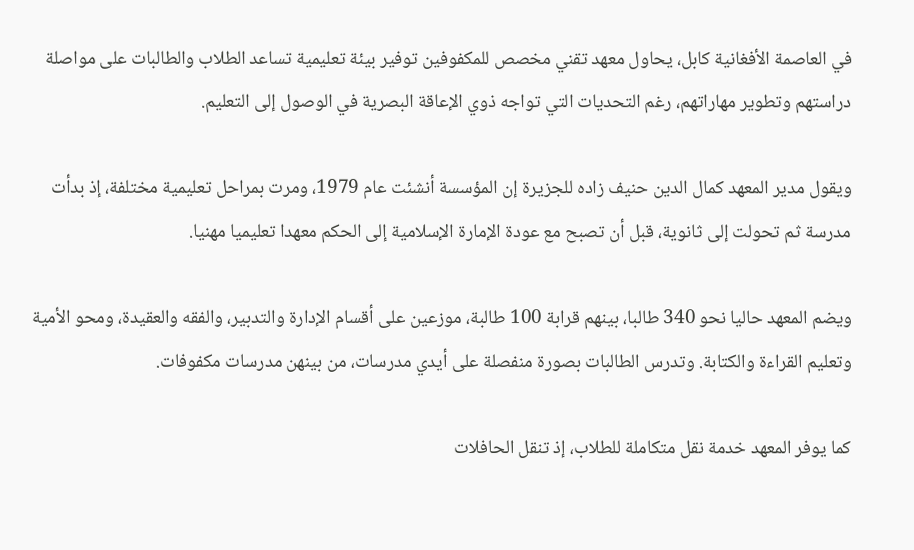في العاصمة الأفغانية كابل، يحاول معهد تقني مخصص للمكفوفين توفير بيئة تعليمية تساعد الطلاب والطالبات على مواصلة دراستهم وتطوير مهاراتهم، رغم التحديات التي تواجه ذوي الإعاقة البصرية في الوصول إلى التعليم.

ويقول مدير المعهد كمال الدين حنيف زاده للجزيرة إن المؤسسة أنشئت عام 1979، ومرت بمراحل تعليمية مختلفة، إذ بدأت مدرسة ثم تحولت إلى ثانوية، قبل أن تصبح مع عودة الإمارة الإسلامية إلى الحكم معهدا تعليميا مهنيا.

ويضم المعهد حاليا نحو 340 طالبا، بينهم قرابة 100 طالبة، موزعين على أقسام الإدارة والتدبير، والفقه والعقيدة، ومحو الأمية وتعليم القراءة والكتابة. وتدرس الطالبات بصورة منفصلة على أيدي مدرسات، من بينهن مدرسات مكفوفات.

كما يوفر المعهد خدمة نقل متكاملة للطلاب، إذ تنقل الحافلات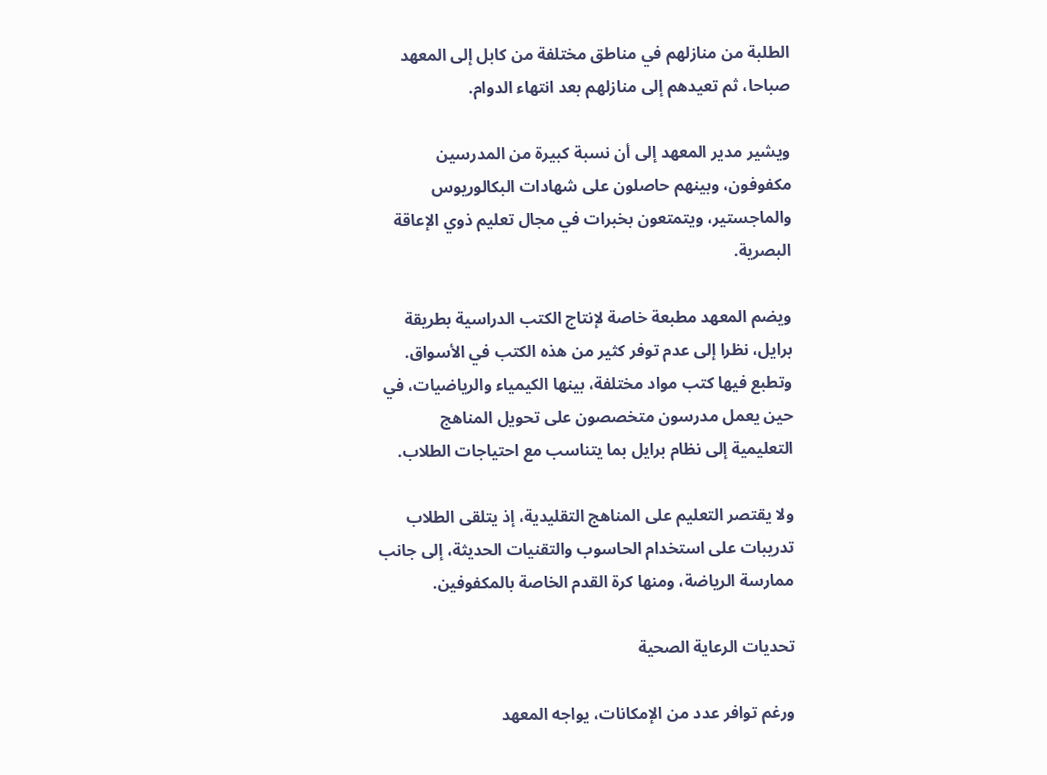الطلبة من منازلهم في مناطق مختلفة من كابل إلى المعهد صباحا، ثم تعيدهم إلى منازلهم بعد انتهاء الدوام.

ويشير مدير المعهد إلى أن نسبة كبيرة من المدرسين مكفوفون، وبينهم حاصلون على شهادات البكالوريوس والماجستير، ويتمتعون بخبرات في مجال تعليم ذوي الإعاقة البصرية.

ويضم المعهد مطبعة خاصة لإنتاج الكتب الدراسية بطريقة برايل، نظرا إلى عدم توفر كثير من هذه الكتب في الأسواق. وتطبع فيها كتب مواد مختلفة، بينها الكيمياء والرياضيات، في حين يعمل مدرسون متخصصون على تحويل المناهج التعليمية إلى نظام برايل بما يتناسب مع احتياجات الطلاب.

ولا يقتصر التعليم على المناهج التقليدية، إذ يتلقى الطلاب تدريبات على استخدام الحاسوب والتقنيات الحديثة، إلى جانب ممارسة الرياضة، ومنها كرة القدم الخاصة بالمكفوفين.

تحديات الرعاية الصحية

ورغم توافر عدد من الإمكانات، يواجه المعهد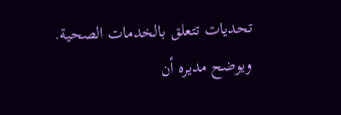تحديات تتعلق بالخدمات الصحية. ويوضح مديره أن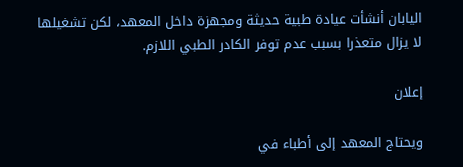اليابان أنشأت عيادة طبية حديثة ومجهزة داخل المعهد، لكن تشغيلها لا يزال متعذرا بسبب عدم توفر الكادر الطبي اللازم.

إعلان

ويحتاج المعهد إلى أطباء في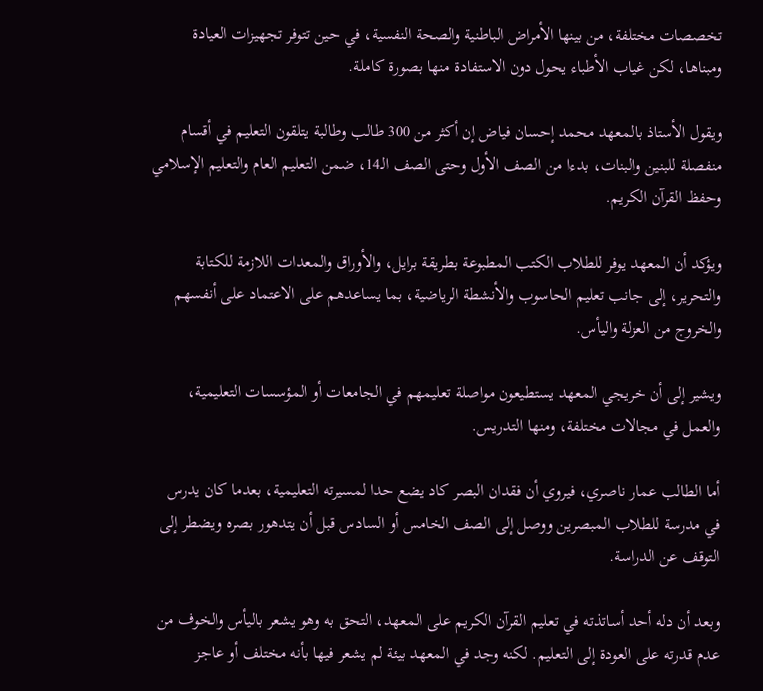تخصصات مختلفة، من بينها الأمراض الباطنية والصحة النفسية، في حين تتوفر تجهيزات العيادة ومبناها، لكن غياب الأطباء يحول دون الاستفادة منها بصورة كاملة.

ويقول الأستاذ بالمعهد محمد إحسان فياض إن أكثر من 300 طالب وطالبة يتلقون التعليم في أقسام منفصلة للبنين والبنات، بدءا من الصف الأول وحتى الصف الـ14، ضمن التعليم العام والتعليم الإسلامي وحفظ القرآن الكريم.

ويؤكد أن المعهد يوفر للطلاب الكتب المطبوعة بطريقة برايل، والأوراق والمعدات اللازمة للكتابة والتحرير، إلى جانب تعليم الحاسوب والأنشطة الرياضية، بما يساعدهم على الاعتماد على أنفسهم والخروج من العزلة واليأس.

ويشير إلى أن خريجي المعهد يستطيعون مواصلة تعليمهم في الجامعات أو المؤسسات التعليمية، والعمل في مجالات مختلفة، ومنها التدريس.

أما الطالب عمار ناصري، فيروي أن فقدان البصر كاد يضع حدا لمسيرته التعليمية، بعدما كان يدرس في مدرسة للطلاب المبصرين ووصل إلى الصف الخامس أو السادس قبل أن يتدهور بصره ويضطر إلى التوقف عن الدراسة.

وبعد أن دله أحد أساتذته في تعليم القرآن الكريم على المعهد، التحق به وهو يشعر باليأس والخوف من عدم قدرته على العودة إلى التعليم. لكنه وجد في المعهد بيئة لم يشعر فيها بأنه مختلف أو عاجز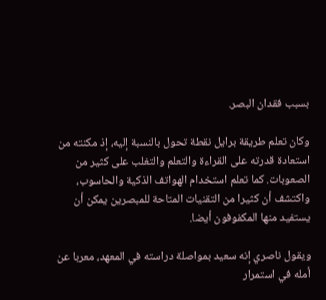بسبب فقدان البصر.

وكان تعلم طريقة برايل نقطة تحول بالنسبة إليه، إذ مكنته من استعادة قدرته على القراءة والتعلم والتغلب على كثير من الصعوبات. كما تعلم استخدام الهواتف الذكية والحاسوب، واكتشف أن كثيرا من التقنيات المتاحة للمبصرين يمكن أن يستفيد منها المكفوفون أيضا.

ويقول ناصري إنه سعيد بمواصلة دراسته في المعهد، معربا عن أمله في استمرار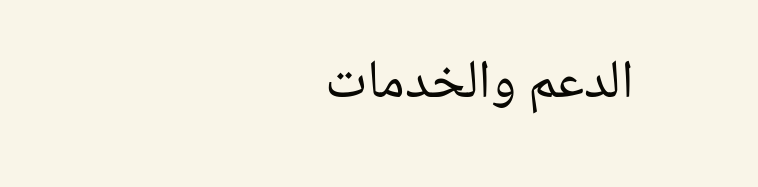الدعم والخدمات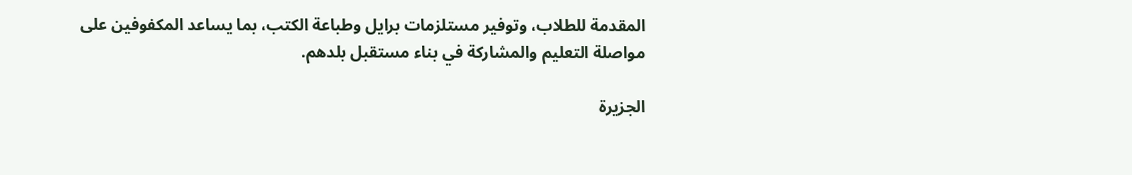المقدمة للطلاب، وتوفير مستلزمات برايل وطباعة الكتب، بما يساعد المكفوفين على مواصلة التعليم والمشاركة في بناء مستقبل بلدهم.

الجزيرة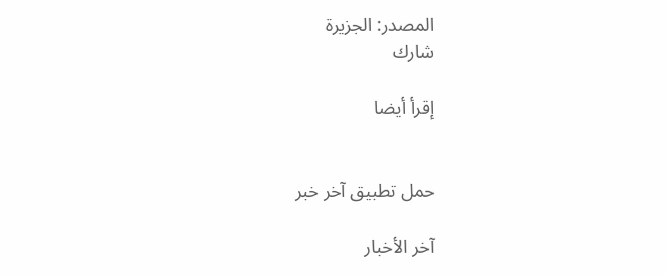المصدر: الجزيرة
شارك

إقرأ أيضا


حمل تطبيق آخر خبر

آخر الأخبار